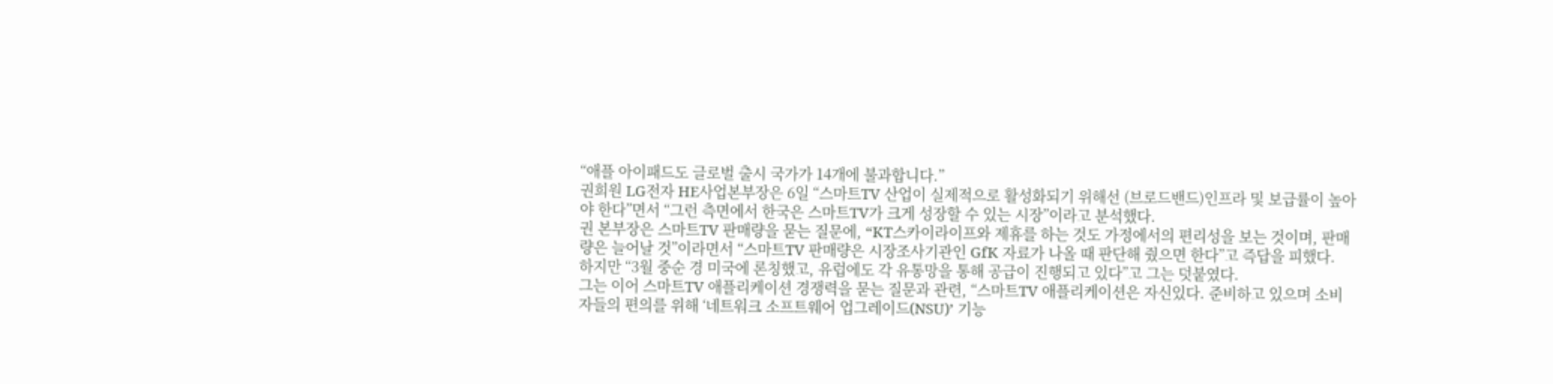“애플 아이패드도 글로벌 출시 국가가 14개에 불과합니다.”
권희원 LG전자 HE사업본부장은 6일 “스마트TV 산업이 실제적으로 활성화되기 위해선 (브로드밴드)인프라 및 보급률이 높아야 한다”면서 “그런 측면에서 한국은 스마트TV가 크게 성장할 수 있는 시장”이라고 분석했다.
권 본부장은 스마트TV 판매량을 묻는 질문에, “KT스카이라이프와 제휴를 하는 것도 가정에서의 편리성을 보는 것이며, 판매량은 늘어날 것”이라면서 “스마트TV 판매량은 시장조사기관인 GfK 자료가 나올 때 판단해 줬으면 한다”고 즉답을 피했다.
하지만 “3월 중순 경 미국에 론칭했고, 유럽에도 각 유통망을 통해 공급이 진행되고 있다”고 그는 덧붙였다.
그는 이어 스마트TV 애플리케이션 경쟁력을 묻는 질문과 관련, “스마트TV 애플리케이션은 자신있다. 준비하고 있으며 소비자들의 편의를 위해 ‘네트워크 소프트웨어 업그레이드(NSU)’ 기능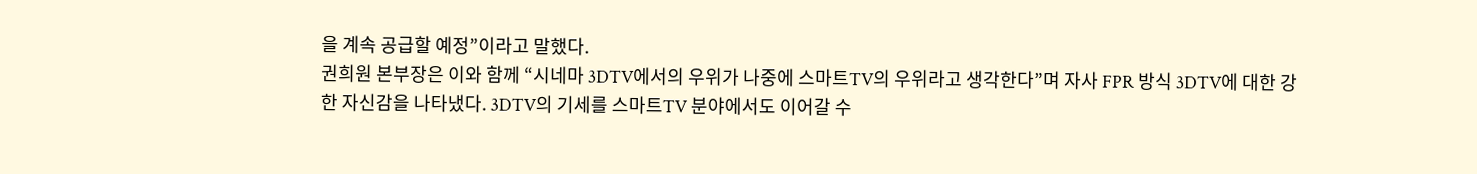을 계속 공급할 예정”이라고 말했다.
권희원 본부장은 이와 함께 “시네마 3DTV에서의 우위가 나중에 스마트TV의 우위라고 생각한다”며 자사 FPR 방식 3DTV에 대한 강한 자신감을 나타냈다. 3DTV의 기세를 스마트TV 분야에서도 이어갈 수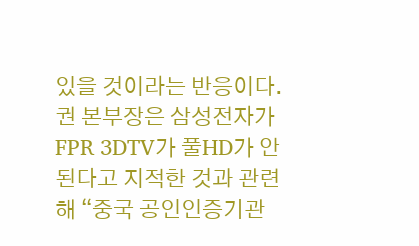있을 것이라는 반응이다. 권 본부장은 삼성전자가 FPR 3DTV가 풀HD가 안 된다고 지적한 것과 관련해 “중국 공인인증기관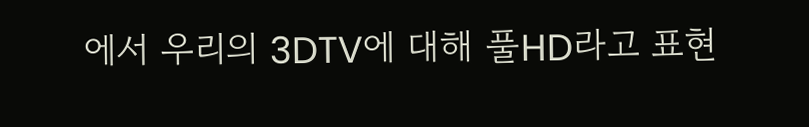에서 우리의 3DTV에 대해 풀HD라고 표현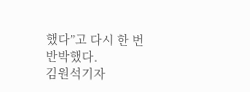했다”고 다시 한 번 반박했다.
김원석기자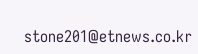stone201@etnews.co.kr